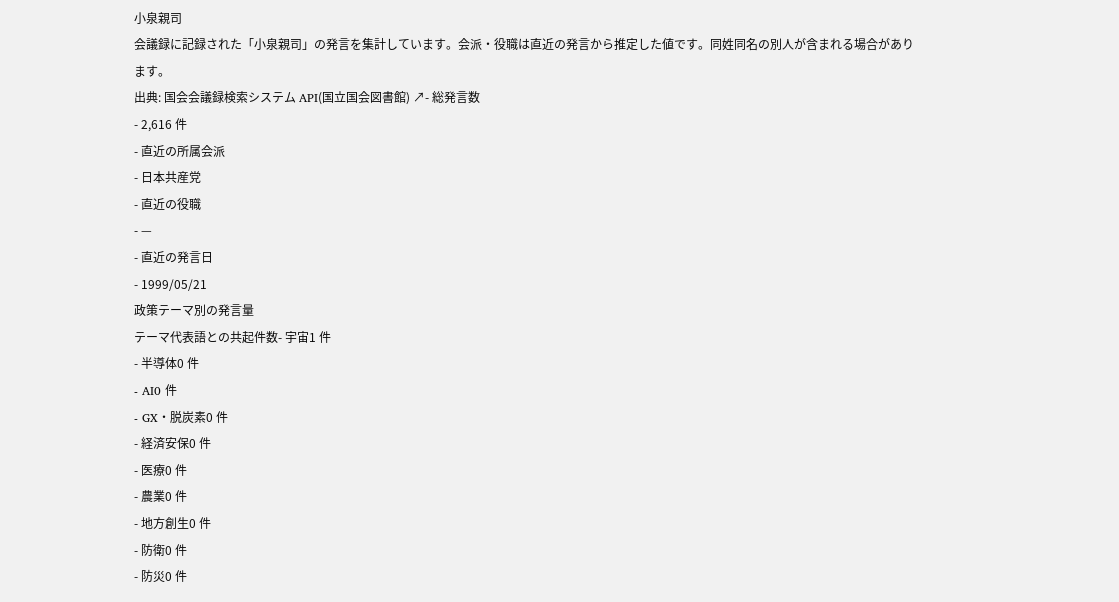小泉親司
会議録に記録された「小泉親司」の発言を集計しています。会派・役職は直近の発言から推定した値です。同姓同名の別人が含まれる場合があります。
出典: 国会会議録検索システム API(国立国会図書館) ↗- 総発言数
- 2,616 件
- 直近の所属会派
- 日本共産党
- 直近の役職
- —
- 直近の発言日
- 1999/05/21
政策テーマ別の発言量
テーマ代表語との共起件数- 宇宙1 件
- 半導体0 件
- AI0 件
- GX・脱炭素0 件
- 経済安保0 件
- 医療0 件
- 農業0 件
- 地方創生0 件
- 防衛0 件
- 防災0 件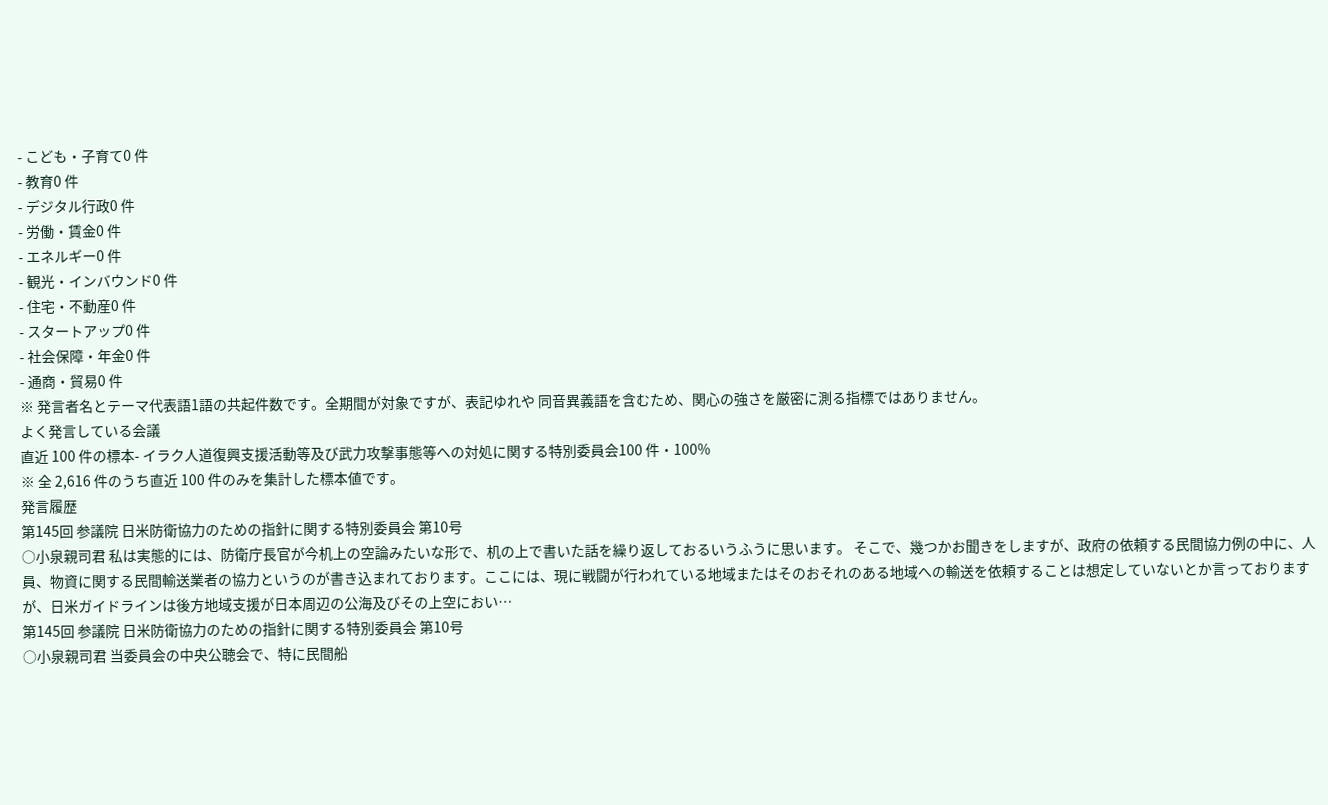- こども・子育て0 件
- 教育0 件
- デジタル行政0 件
- 労働・賃金0 件
- エネルギー0 件
- 観光・インバウンド0 件
- 住宅・不動産0 件
- スタートアップ0 件
- 社会保障・年金0 件
- 通商・貿易0 件
※ 発言者名とテーマ代表語1語の共起件数です。全期間が対象ですが、表記ゆれや 同音異義語を含むため、関心の強さを厳密に測る指標ではありません。
よく発言している会議
直近 100 件の標本- イラク人道復興支援活動等及び武力攻撃事態等への対処に関する特別委員会100 件・100%
※ 全 2,616 件のうち直近 100 件のみを集計した標本値です。
発言履歴
第145回 参議院 日米防衛協力のための指針に関する特別委員会 第10号
○小泉親司君 私は実態的には、防衛庁長官が今机上の空論みたいな形で、机の上で書いた話を繰り返しておるいうふうに思います。 そこで、幾つかお聞きをしますが、政府の依頼する民間協力例の中に、人員、物資に関する民間輸送業者の協力というのが書き込まれております。ここには、現に戦闘が行われている地域またはそのおそれのある地域への輸送を依頼することは想定していないとか言っておりますが、日米ガイドラインは後方地域支援が日本周辺の公海及びその上空におい…
第145回 参議院 日米防衛協力のための指針に関する特別委員会 第10号
○小泉親司君 当委員会の中央公聴会で、特に民間船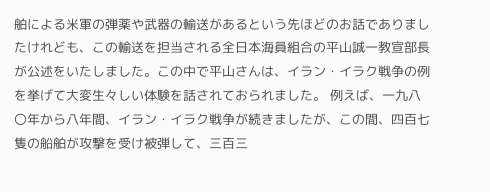舶による米軍の弾薬や武器の輸送があるという先ほどのお話でありましたけれども、この輸送を担当される全日本海員組合の平山誠一教宣部長が公述をいたしました。この中で平山さんは、イラン・イラク戦争の例を挙げて大変生々しい体験を話されておられました。 例えば、一九八〇年から八年間、イラン・イラク戦争が続きましたが、この間、四百七隻の船舶が攻撃を受け被弾して、三百三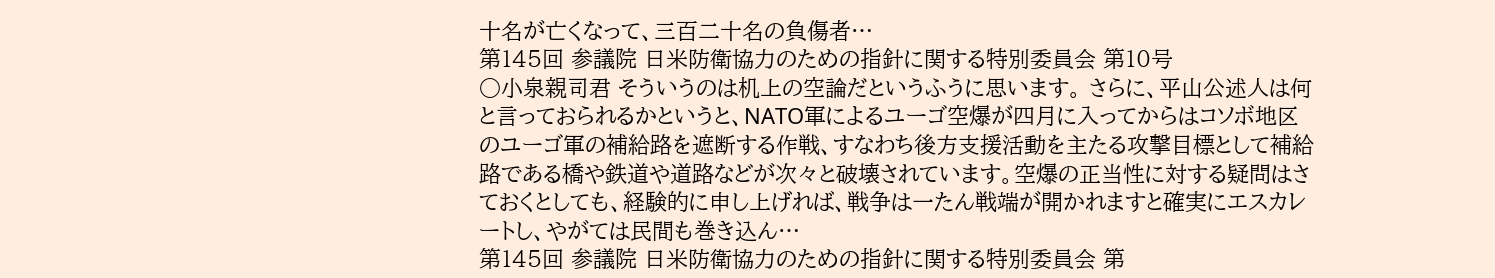十名が亡くなって、三百二十名の負傷者…
第145回 参議院 日米防衛協力のための指針に関する特別委員会 第10号
○小泉親司君 そういうのは机上の空論だというふうに思います。 さらに、平山公述人は何と言っておられるかというと、NATO軍によるユーゴ空爆が四月に入ってからはコソボ地区のユーゴ軍の補給路を遮断する作戦、すなわち後方支援活動を主たる攻撃目標として補給路である橋や鉄道や道路などが次々と破壊されています。空爆の正当性に対する疑問はさておくとしても、経験的に申し上げれば、戦争は一たん戦端が開かれますと確実にエスカレートし、やがては民間も巻き込ん…
第145回 参議院 日米防衛協力のための指針に関する特別委員会 第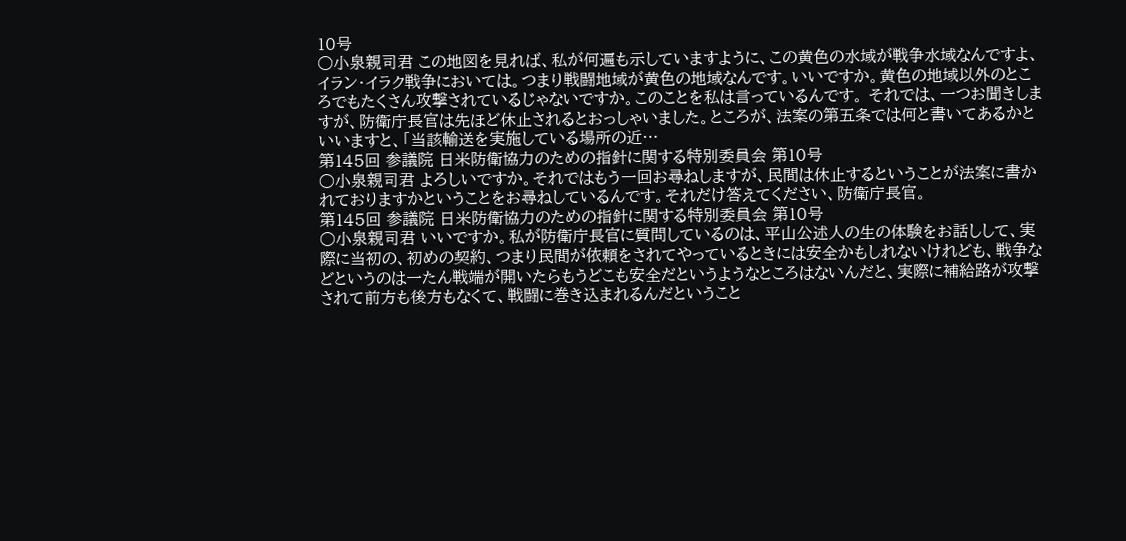10号
○小泉親司君 この地図を見れば、私が何遍も示していますように、この黄色の水域が戦争水域なんですよ、イラン・イラク戦争においては。つまり戦闘地域が黄色の地域なんです。いいですか。黄色の地域以外のところでもたくさん攻撃されているじゃないですか。このことを私は言っているんです。 それでは、一つお聞きしますが、防衛庁長官は先ほど休止されるとおっしゃいました。ところが、法案の第五条では何と書いてあるかといいますと、「当該輸送を実施している場所の近…
第145回 参議院 日米防衛協力のための指針に関する特別委員会 第10号
○小泉親司君 よろしいですか。それではもう一回お尋ねしますが、民間は休止するということが法案に書かれておりますかということをお尋ねしているんです。それだけ答えてください、防衛庁長官。
第145回 参議院 日米防衛協力のための指針に関する特別委員会 第10号
○小泉親司君 いいですか。私が防衛庁長官に質問しているのは、平山公述人の生の体験をお話しして、実際に当初の、初めの契約、つまり民間が依頼をされてやっているときには安全かもしれないけれども、戦争などというのは一たん戦端が開いたらもうどこも安全だというようなところはないんだと、実際に補給路が攻撃されて前方も後方もなくて、戦闘に巻き込まれるんだということ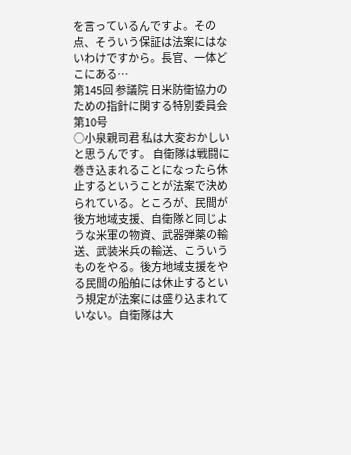を言っているんですよ。その点、そういう保証は法案にはないわけですから。長官、一体どこにある…
第145回 参議院 日米防衛協力のための指針に関する特別委員会 第10号
○小泉親司君 私は大変おかしいと思うんです。 自衛隊は戦闘に巻き込まれることになったら休止するということが法案で決められている。ところが、民間が後方地域支援、自衛隊と同じような米軍の物資、武器弾薬の輸送、武装米兵の輸送、こういうものをやる。後方地域支援をやる民間の船舶には休止するという規定が法案には盛り込まれていない。自衛隊は大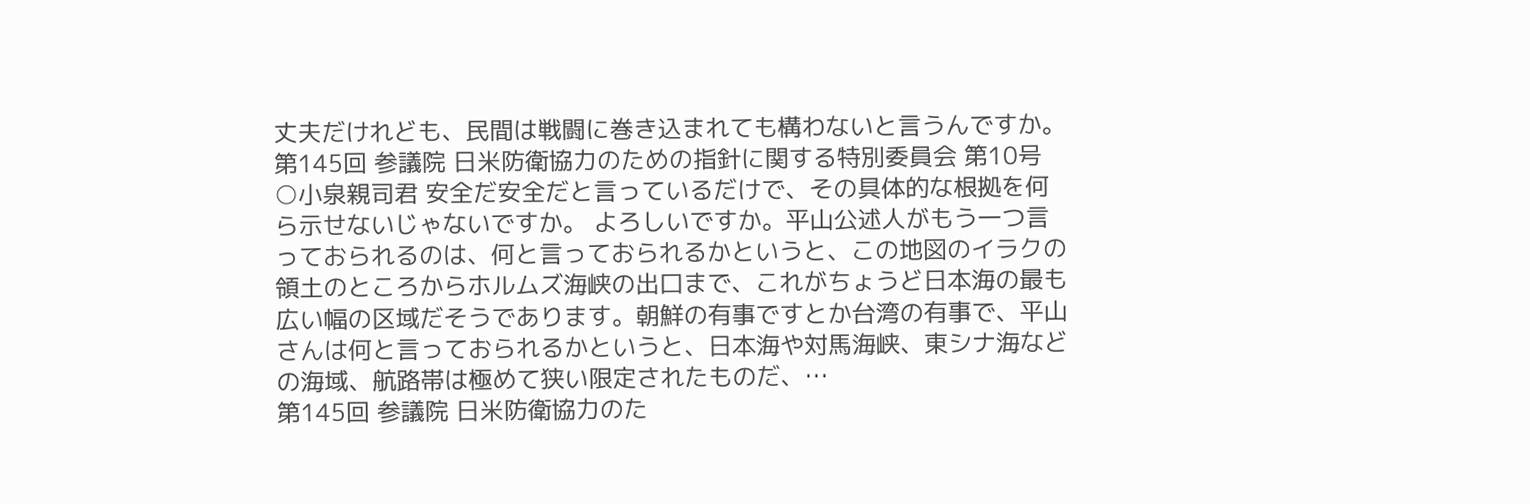丈夫だけれども、民間は戦闘に巻き込まれても構わないと言うんですか。
第145回 参議院 日米防衛協力のための指針に関する特別委員会 第10号
○小泉親司君 安全だ安全だと言っているだけで、その具体的な根拠を何ら示せないじゃないですか。 よろしいですか。平山公述人がもう一つ言っておられるのは、何と言っておられるかというと、この地図のイラクの領土のところからホルムズ海峡の出口まで、これがちょうど日本海の最も広い幅の区域だそうであります。朝鮮の有事ですとか台湾の有事で、平山さんは何と言っておられるかというと、日本海や対馬海峡、東シナ海などの海域、航路帯は極めて狭い限定されたものだ、…
第145回 参議院 日米防衛協力のた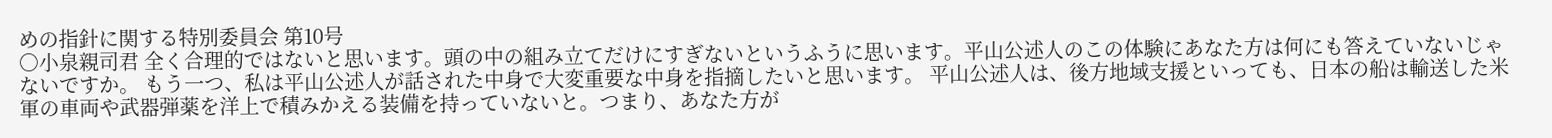めの指針に関する特別委員会 第10号
○小泉親司君 全く合理的ではないと思います。頭の中の組み立てだけにすぎないというふうに思います。平山公述人のこの体験にあなた方は何にも答えていないじゃないですか。 もう一つ、私は平山公述人が話された中身で大変重要な中身を指摘したいと思います。 平山公述人は、後方地域支援といっても、日本の船は輸送した米軍の車両や武器弾薬を洋上で積みかえる装備を持っていないと。つまり、あなた方が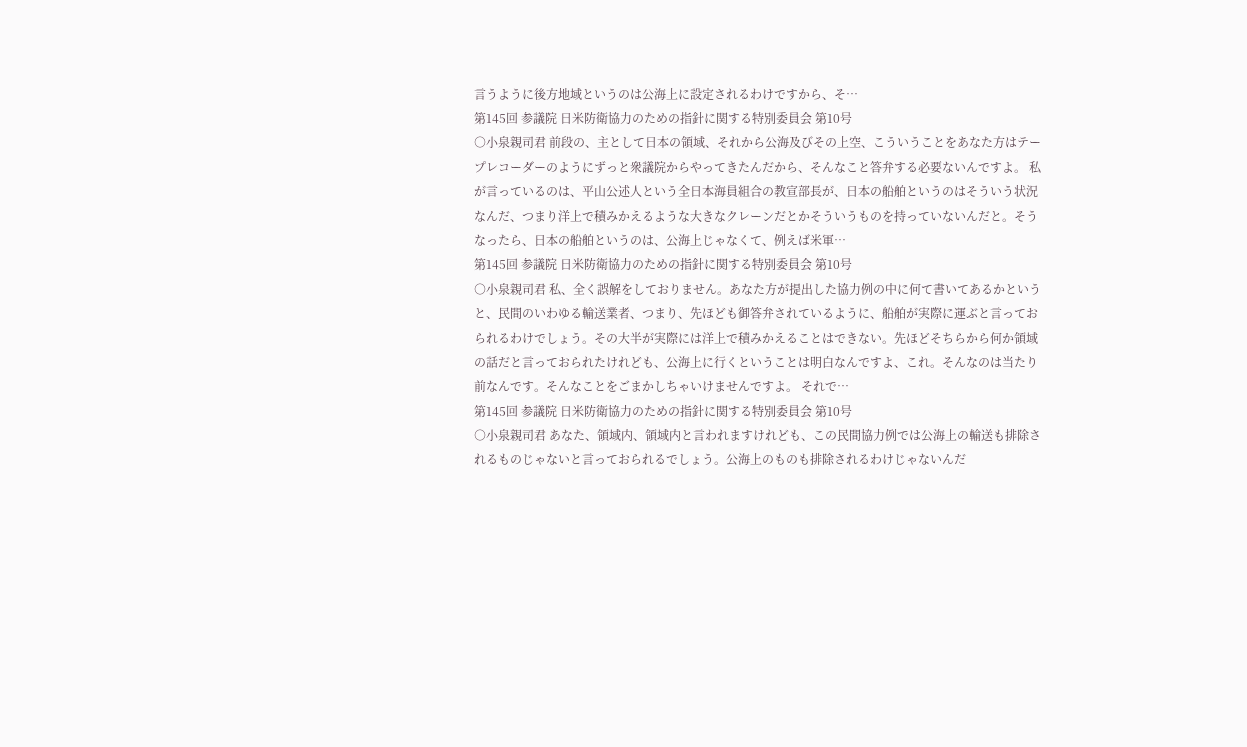言うように後方地域というのは公海上に設定されるわけですから、そ…
第145回 参議院 日米防衛協力のための指針に関する特別委員会 第10号
○小泉親司君 前段の、主として日本の領域、それから公海及びその上空、こういうことをあなた方はテープレコーダーのようにずっと衆議院からやってきたんだから、そんなこと答弁する必要ないんですよ。 私が言っているのは、平山公述人という全日本海員組合の教宣部長が、日本の船舶というのはそういう状況なんだ、つまり洋上で積みかえるような大きなクレーンだとかそういうものを持っていないんだと。そうなったら、日本の船舶というのは、公海上じゃなくて、例えば米軍…
第145回 参議院 日米防衛協力のための指針に関する特別委員会 第10号
○小泉親司君 私、全く誤解をしておりません。あなた方が提出した協力例の中に何て書いてあるかというと、民間のいわゆる輸送業者、つまり、先ほども御答弁されているように、船舶が実際に運ぶと言っておられるわけでしょう。その大半が実際には洋上で積みかえることはできない。先ほどそちらから何か領域の話だと言っておられたけれども、公海上に行くということは明白なんですよ、これ。そんなのは当たり前なんです。そんなことをごまかしちゃいけませんですよ。 それで…
第145回 参議院 日米防衛協力のための指針に関する特別委員会 第10号
○小泉親司君 あなた、領域内、領域内と言われますけれども、この民間協力例では公海上の輸送も排除されるものじゃないと言っておられるでしょう。公海上のものも排除されるわけじゃないんだ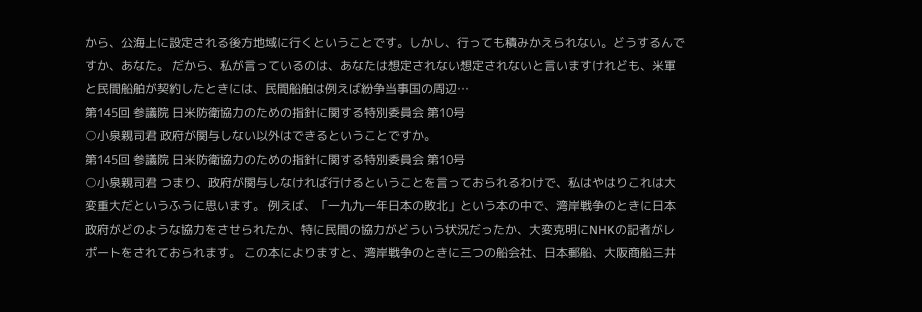から、公海上に設定される後方地域に行くということです。しかし、行っても積みかえられない。どうするんですか、あなた。 だから、私が言っているのは、あなたは想定されない想定されないと言いますけれども、米軍と民間船舶が契約したときには、民間船舶は例えば紛争当事国の周辺…
第145回 参議院 日米防衛協力のための指針に関する特別委員会 第10号
○小泉親司君 政府が関与しない以外はできるということですか。
第145回 参議院 日米防衛協力のための指針に関する特別委員会 第10号
○小泉親司君 つまり、政府が関与しなければ行けるということを言っておられるわけで、私はやはりこれは大変重大だというふうに思います。 例えば、「一九九一年日本の敗北」という本の中で、湾岸戦争のときに日本政府がどのような協力をさせられたか、特に民間の協力がどういう状況だったか、大変克明にNHKの記者がレポートをされておられます。 この本によりますと、湾岸戦争のときに三つの船会社、日本郵船、大阪商船三井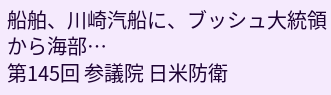船舶、川崎汽船に、ブッシュ大統領から海部…
第145回 参議院 日米防衛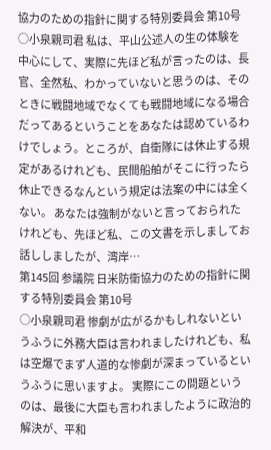協力のための指針に関する特別委員会 第10号
○小泉親司君 私は、平山公述人の生の体験を中心にして、実際に先ほど私が言ったのは、長官、全然私、わかっていないと思うのは、そのときに戦闘地域でなくても戦闘地域になる場合だってあるということをあなたは認めているわけでしょう。ところが、自衛隊には休止する規定があるけれども、民間船舶がそこに行ったら休止できるなんという規定は法案の中には全くない。 あなたは強制がないと言っておられたけれども、先ほど私、この文書を示しましてお話ししましたが、湾岸…
第145回 参議院 日米防衛協力のための指針に関する特別委員会 第10号
○小泉親司君 惨劇が広がるかもしれないというふうに外務大臣は言われましたけれども、私は空爆でまず人道的な惨劇が深まっているというふうに思いますよ。 実際にこの問題というのは、最後に大臣も言われましたように政治的解決が、平和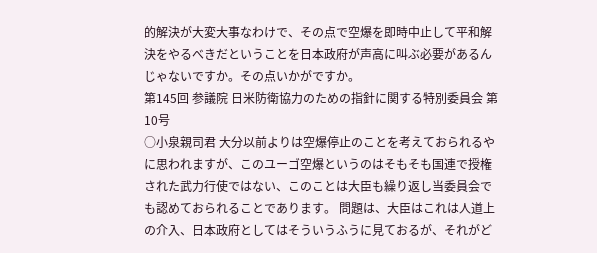的解決が大変大事なわけで、その点で空爆を即時中止して平和解決をやるべきだということを日本政府が声高に叫ぶ必要があるんじゃないですか。その点いかがですか。
第145回 参議院 日米防衛協力のための指針に関する特別委員会 第10号
○小泉親司君 大分以前よりは空爆停止のことを考えておられるやに思われますが、このユーゴ空爆というのはそもそも国連で授権された武力行使ではない、このことは大臣も繰り返し当委員会でも認めておられることであります。 問題は、大臣はこれは人道上の介入、日本政府としてはそういうふうに見ておるが、それがど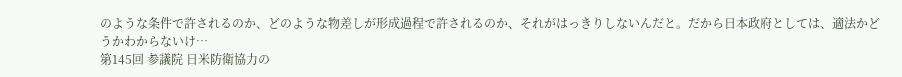のような条件で許されるのか、どのような物差しが形成過程で許されるのか、それがはっきりしないんだと。だから日本政府としては、適法かどうかわからないけ…
第145回 参議院 日米防衛協力の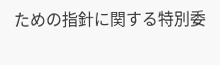ための指針に関する特別委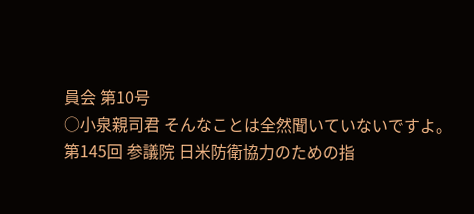員会 第10号
○小泉親司君 そんなことは全然聞いていないですよ。
第145回 参議院 日米防衛協力のための指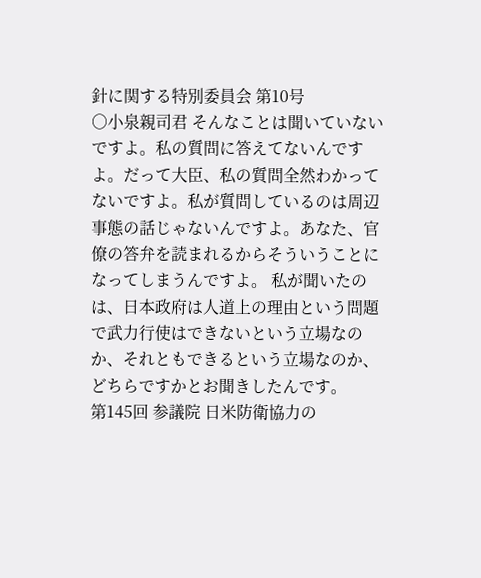針に関する特別委員会 第10号
○小泉親司君 そんなことは聞いていないですよ。私の質問に答えてないんですよ。だって大臣、私の質問全然わかってないですよ。私が質問しているのは周辺事態の話じゃないんですよ。あなた、官僚の答弁を読まれるからそういうことになってしまうんですよ。 私が聞いたのは、日本政府は人道上の理由という問題で武力行使はできないという立場なのか、それともできるという立場なのか、どちらですかとお聞きしたんです。
第145回 参議院 日米防衛協力の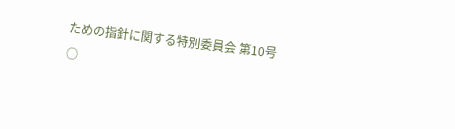ための指針に関する特別委員会 第10号
○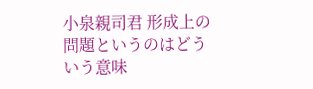小泉親司君 形成上の問題というのはどういう意味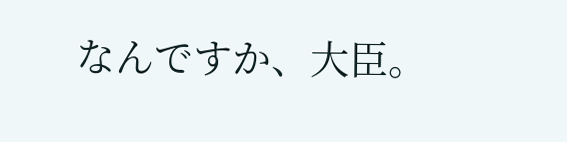なんですか、大臣。